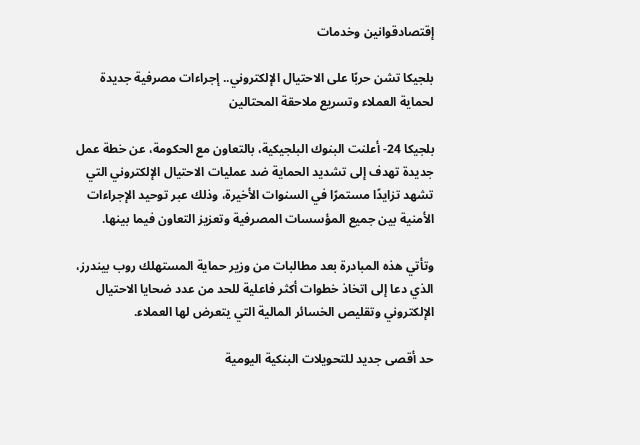إقتصادقوانين وخدمات

بلجيكا تشن حربًا على الاحتيال الإلكتروني.. إجراءات مصرفية جديدة لحماية العملاء وتسريع ملاحقة المحتالين

بلجيكا 24- أعلنت البنوك البلجيكية، بالتعاون مع الحكومة، عن خطة عمل جديدة تهدف إلى تشديد الحماية ضد عمليات الاحتيال الإلكتروني التي تشهد تزايدًا مستمرًا في السنوات الأخيرة، وذلك عبر توحيد الإجراءات الأمنية بين جميع المؤسسات المصرفية وتعزيز التعاون فيما بينها.

وتأتي هذه المبادرة بعد مطالبات من وزير حماية المستهلك روب بيندرز، الذي دعا إلى اتخاذ خطوات أكثر فاعلية للحد من عدد ضحايا الاحتيال الإلكتروني وتقليص الخسائر المالية التي يتعرض لها العملاء.

حد أقصى جديد للتحويلات البنكية اليومية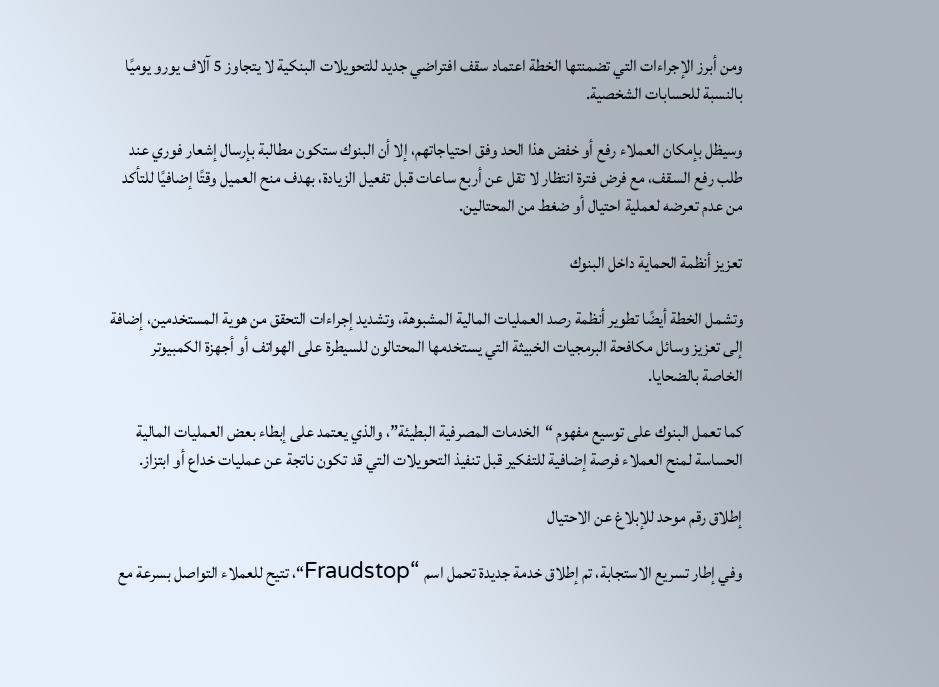ومن أبرز الإجراءات التي تضمنتها الخطة اعتماد سقف افتراضي جديد للتحويلات البنكية لا يتجاوز 5 آلاف يورو يوميًا بالنسبة للحسابات الشخصية.

وسيظل بإمكان العملاء رفع أو خفض هذا الحد وفق احتياجاتهم، إلا أن البنوك ستكون مطالبة بإرسال إشعار فوري عند طلب رفع السقف، مع فرض فترة انتظار لا تقل عن أربع ساعات قبل تفعيل الزيادة، بهدف منح العميل وقتًا إضافيًا للتأكد من عدم تعرضه لعملية احتيال أو ضغط من المحتالين.

تعزيز أنظمة الحماية داخل البنوك

وتشمل الخطة أيضًا تطوير أنظمة رصد العمليات المالية المشبوهة، وتشديد إجراءات التحقق من هوية المستخدمين، إضافة إلى تعزيز وسائل مكافحة البرمجيات الخبيثة التي يستخدمها المحتالون للسيطرة على الهواتف أو أجهزة الكمبيوتر الخاصة بالضحايا.

كما تعمل البنوك على توسيع مفهوم “الخدمات المصرفية البطيئة”، والذي يعتمد على إبطاء بعض العمليات المالية الحساسة لمنح العملاء فرصة إضافية للتفكير قبل تنفيذ التحويلات التي قد تكون ناتجة عن عمليات خداع أو ابتزاز.

إطلاق رقم موحد للإبلاغ عن الاحتيال

وفي إطار تسريع الاستجابة، تم إطلاق خدمة جديدة تحمل اسم “Fraudstop“، تتيح للعملاء التواصل بسرعة مع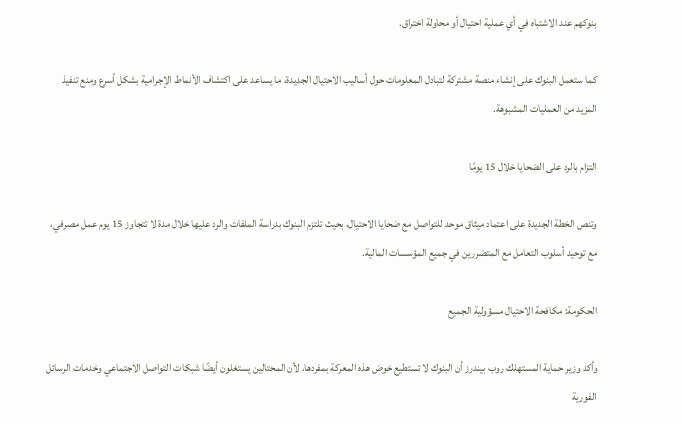بنوكهم عند الاشتباه في أي عملية احتيال أو محاولة اختراق.

كما ستعمل البنوك على إنشاء منصة مشتركة لتبادل المعلومات حول أساليب الاحتيال الجديدة، ما يساعد على اكتشاف الأنماط الإجرامية بشكل أسرع ومنع تنفيذ المزيد من العمليات المشبوهة.

التزام بالرد على الضحايا خلال 15 يومًا

وتنص الخطة الجديدة على اعتماد ميثاق موحد للتواصل مع ضحايا الاحتيال، بحيث تلتزم البنوك بدراسة الملفات والرد عليها خلال مدة لا تتجاوز 15 يوم عمل مصرفي، مع توحيد أسلوب التعامل مع المتضررين في جميع المؤسسات المالية.

الحكومة: مكافحة الاحتيال مسؤولية الجميع

وأكد وزير حماية المستهلك روب بيندرز أن البنوك لا تستطيع خوض هذه المعركة بمفردها، لأن المحتالين يستغلون أيضًا شبكات التواصل الاجتماعي وخدمات الرسائل الفورية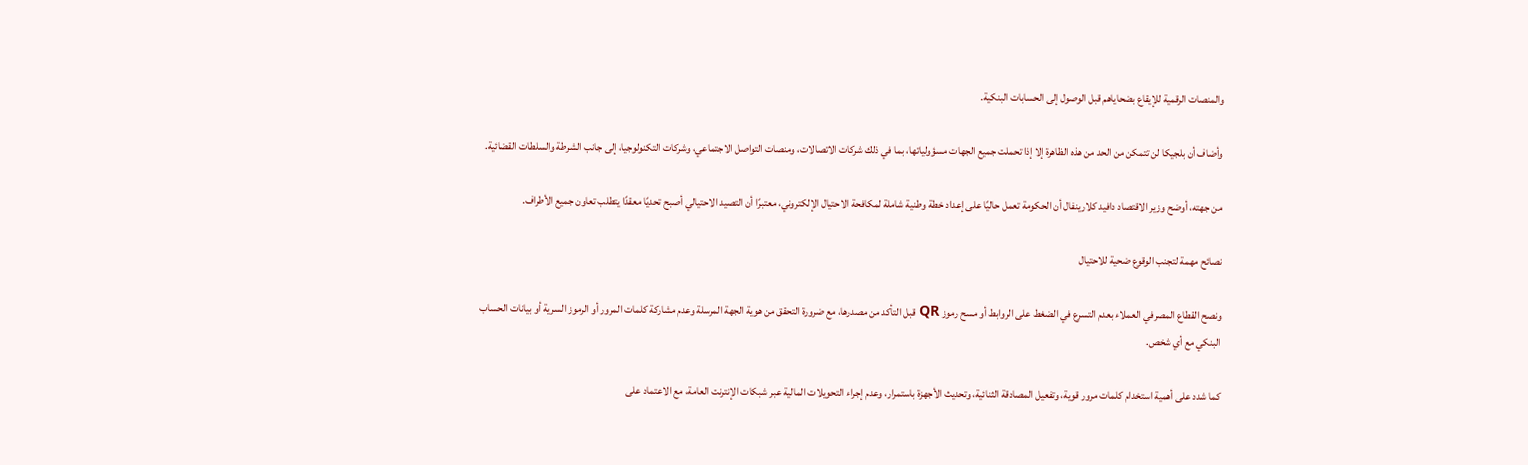والمنصات الرقمية للإيقاع بضحاياهم قبل الوصول إلى الحسابات البنكية.

وأضاف أن بلجيكا لن تتمكن من الحد من هذه الظاهرة إلا إذا تحملت جميع الجهات مسؤولياتها، بما في ذلك شركات الاتصالات، ومنصات التواصل الاجتماعي، وشركات التكنولوجيا، إلى جانب الشرطة والسلطات القضائية.

من جهته، أوضح وزير الاقتصاد دافيد كلارينفال أن الحكومة تعمل حاليًا على إعداد خطة وطنية شاملة لمكافحة الاحتيال الإلكتروني، معتبرًا أن التصيد الاحتيالي أصبح تحديًا معقدًا يتطلب تعاون جميع الأطراف.

نصائح مهمة لتجنب الوقوع ضحية للاحتيال

ونصح القطاع المصرفي العملاء بعدم التسرع في الضغط على الروابط أو مسح رموز QR قبل التأكد من مصدرها، مع ضرورة التحقق من هوية الجهة المرسلة وعدم مشاركة كلمات المرور أو الرموز السرية أو بيانات الحساب البنكي مع أي شخص.

كما شدد على أهمية استخدام كلمات مرور قوية، وتفعيل المصادقة الثنائية، وتحديث الأجهزة باستمرار، وعدم إجراء التحويلات المالية عبر شبكات الإنترنت العامة، مع الاعتماد على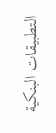التطبيقات البنكية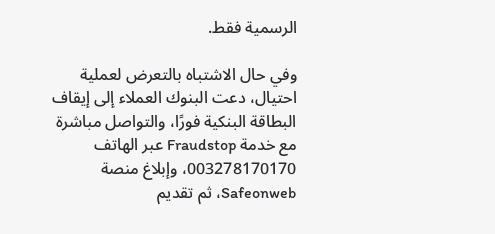الرسمية فقط.

وفي حال الاشتباه بالتعرض لعملية احتيال، دعت البنوك العملاء إلى إيقاف البطاقة البنكية فورًا، والتواصل مباشرة مع خدمة Fraudstop عبر الهاتف 003278170170، وإبلاغ منصة Safeonweb، ثم تقديم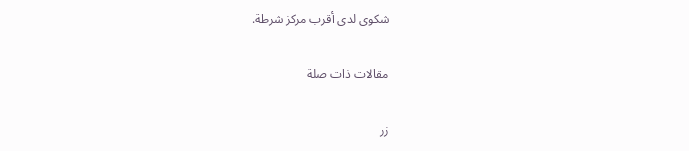شكوى لدى أقرب مركز شرطة.

مقالات ذات صلة

زر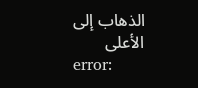الذهاب إلى الأعلى
error: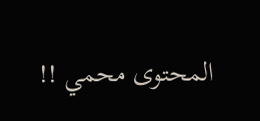المحتوى محمي !!